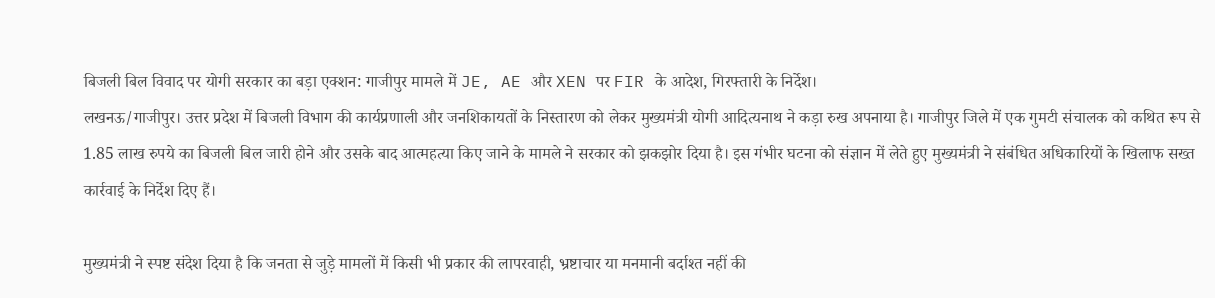बिजली बिल विवाद पर योगी सरकार का बड़ा एक्शन: गाजीपुर मामले में JE, AE और XEN पर FIR के आदेश, गिरफ्तारी के निर्देश।
लखनऊ/गाजीपुर। उत्तर प्रदेश में बिजली विभाग की कार्यप्रणाली और जनशिकायतों के निस्तारण को लेकर मुख्यमंत्री योगी आदित्यनाथ ने कड़ा रुख अपनाया है। गाजीपुर जिले में एक गुमटी संचालक को कथित रूप से 1.85 लाख रुपये का बिजली बिल जारी होने और उसके बाद आत्महत्या किए जाने के मामले ने सरकार को झकझोर दिया है। इस गंभीर घटना को संज्ञान में लेते हुए मुख्यमंत्री ने संबंधित अधिकारियों के खिलाफ सख्त कार्रवाई के निर्देश दिए हैं।

मुख्यमंत्री ने स्पष्ट संदेश दिया है कि जनता से जुड़े मामलों में किसी भी प्रकार की लापरवाही, भ्रष्टाचार या मनमानी बर्दाश्त नहीं की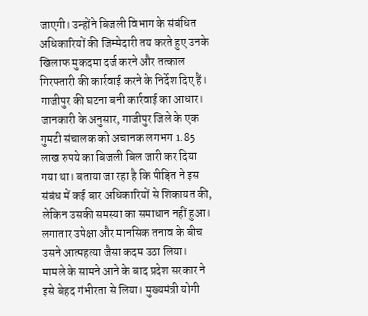जाएगी। उन्होंने बिजली विभाग के संबंधित अधिकारियों की जिम्मेदारी तय करते हुए उनके खिलाफ मुकदमा दर्ज करने और तत्काल गिरफ्तारी की कार्रवाई करने के निर्देश दिए हैं।
गाजीपुर की घटना बनी कार्रवाई का आधार।
जानकारी के अनुसार, गाजीपुर जिले के एक गुमटी संचालक को अचानक लगभग 1.85 लाख रुपये का बिजली बिल जारी कर दिया गया था। बताया जा रहा है कि पीड़ित ने इस संबंध में कई बार अधिकारियों से शिकायत की, लेकिन उसकी समस्या का समाधान नहीं हुआ। लगातार उपेक्षा और मानसिक तनाव के बीच उसने आत्महत्या जैसा कदम उठा लिया।
मामले के सामने आने के बाद प्रदेश सरकार ने इसे बेहद गंभीरता से लिया। मुख्यमंत्री योगी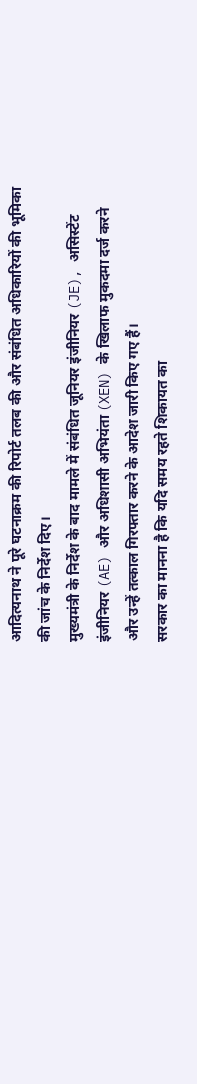आदित्यनाथ ने पूरे घटनाक्रम की रिपोर्ट तलब की और संबंधित अधिकारियों की भूमिका की जांच के निर्देश दिए।
मुख्यमंत्री के निर्देश के बाद मामले में संबंधित जूनियर इंजीनियर (JE), असिस्टेंट इंजीनियर (AE) और अधिशासी अभियंता (XEN) के खिलाफ मुकदमा दर्ज करने और उन्हें तत्काल गिरफ्तार करने के आदेश जारी किए गए हैं।
सरकार का मानना है कि यदि समय रहते शिकायत का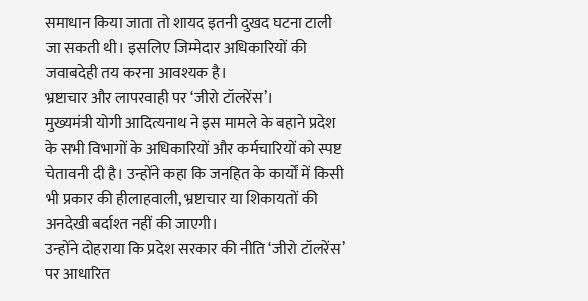समाधान किया जाता तो शायद इतनी दुखद घटना टाली जा सकती थी। इसलिए जिम्मेदार अधिकारियों की जवाबदेही तय करना आवश्यक है।
भ्रष्टाचार और लापरवाही पर ‘जीरो टॉलरेंस’।
मुख्यमंत्री योगी आदित्यनाथ ने इस मामले के बहाने प्रदेश के सभी विभागों के अधिकारियों और कर्मचारियों को स्पष्ट चेतावनी दी है। उन्होंने कहा कि जनहित के कार्यों में किसी भी प्रकार की हीलाहवाली, भ्रष्टाचार या शिकायतों की अनदेखी बर्दाश्त नहीं की जाएगी।
उन्होंने दोहराया कि प्रदेश सरकार की नीति ‘जीरो टॉलरेंस’ पर आधारित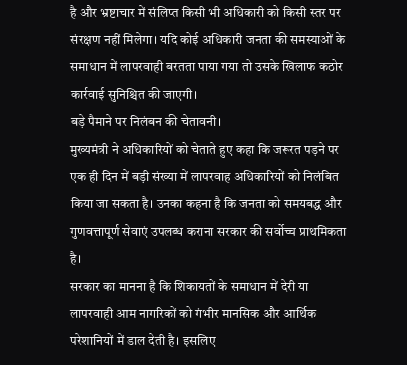है और भ्रष्टाचार में संलिप्त किसी भी अधिकारी को किसी स्तर पर संरक्षण नहीं मिलेगा। यदि कोई अधिकारी जनता की समस्याओं के समाधान में लापरवाही बरतता पाया गया तो उसके खिलाफ कठोर कार्रवाई सुनिश्चित की जाएगी।
बड़े पैमाने पर निलंबन की चेतावनी।
मुख्यमंत्री ने अधिकारियों को चेताते हुए कहा कि जरूरत पड़ने पर एक ही दिन में बड़ी संख्या में लापरवाह अधिकारियों को निलंबित किया जा सकता है। उनका कहना है कि जनता को समयबद्ध और गुणवत्तापूर्ण सेवाएं उपलब्ध कराना सरकार की सर्वोच्च प्राथमिकता है।
सरकार का मानना है कि शिकायतों के समाधान में देरी या लापरवाही आम नागरिकों को गंभीर मानसिक और आर्थिक परेशानियों में डाल देती है। इसलिए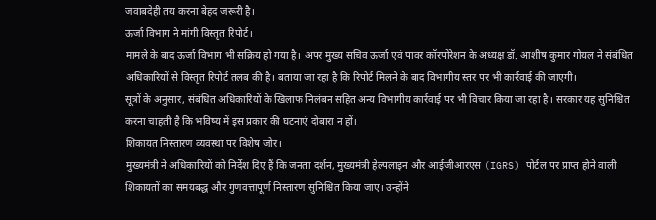जवाबदेही तय करना बेहद जरूरी है।
ऊर्जा विभाग ने मांगी विस्तृत रिपोर्ट।
मामले के बाद ऊर्जा विभाग भी सक्रिय हो गया है। अपर मुख्य सचिव ऊर्जा एवं पावर कॉरपोरेशन के अध्यक्ष डॉ. आशीष कुमार गोयल ने संबंधित अधिकारियों से विस्तृत रिपोर्ट तलब की है। बताया जा रहा है कि रिपोर्ट मिलने के बाद विभागीय स्तर पर भी कार्रवाई की जाएगी।
सूत्रों के अनुसार, संबंधित अधिकारियों के खिलाफ निलंबन सहित अन्य विभागीय कार्रवाई पर भी विचार किया जा रहा है। सरकार यह सुनिश्चित करना चाहती है कि भविष्य में इस प्रकार की घटनाएं दोबारा न हों।
शिकायत निस्तारण व्यवस्था पर विशेष जोर।
मुख्यमंत्री ने अधिकारियों को निर्देश दिए हैं कि जनता दर्शन, मुख्यमंत्री हेल्पलाइन और आईजीआरएस (IGRS) पोर्टल पर प्राप्त होने वाली शिकायतों का समयबद्ध और गुणवत्तापूर्ण निस्तारण सुनिश्चित किया जाए। उन्होंने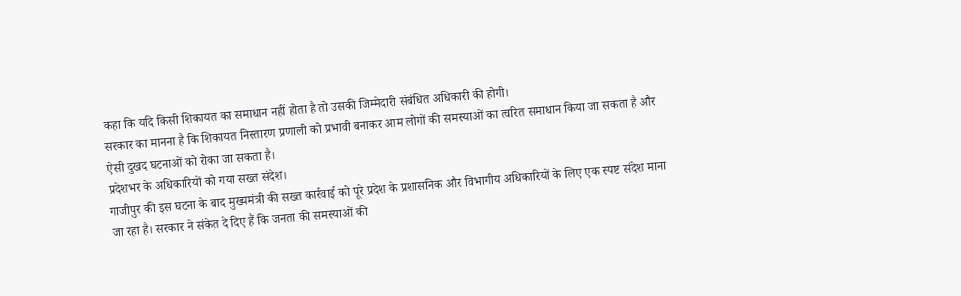कहा कि यदि किसी शिकायत का समाधान नहीं होता है तो उसकी जिम्मेदारी संबंधित अधिकारी की होगी।
सरकार का मानना है कि शिकायत निस्तारण प्रणाली को प्रभावी बनाकर आम लोगों की समस्याओं का त्वरित समाधान किया जा सकता है और ऐसी दुखद घटनाओं को रोका जा सकता है।
प्रदेशभर के अधिकारियों को गया सख्त संदेश।
गाजीपुर की इस घटना के बाद मुख्यमंत्री की सख्त कार्रवाई को पूरे प्रदेश के प्रशासनिक और विभागीय अधिकारियों के लिए एक स्पष्ट संदेश माना जा रहा है। सरकार ने संकेत दे दिए हैं कि जनता की समस्याओं की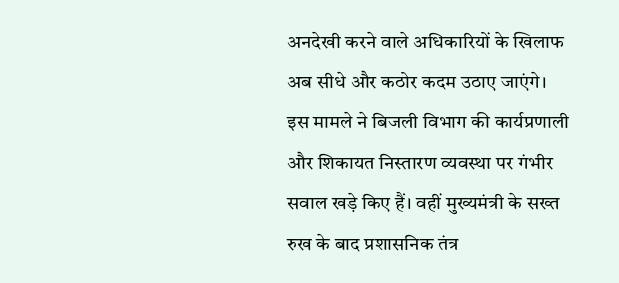अनदेखी करने वाले अधिकारियों के खिलाफ अब सीधे और कठोर कदम उठाए जाएंगे।
इस मामले ने बिजली विभाग की कार्यप्रणाली और शिकायत निस्तारण व्यवस्था पर गंभीर सवाल खड़े किए हैं। वहीं मुख्यमंत्री के सख्त रुख के बाद प्रशासनिक तंत्र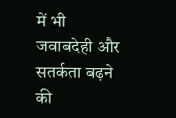में भी जवाबदेही और सतर्कता बढ़ने की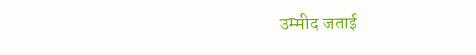उम्मीद जताई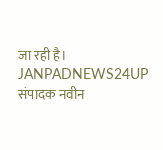जा रही है।
JANPADNEWS24UP संपादक नवीन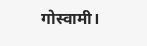गोस्वामी।